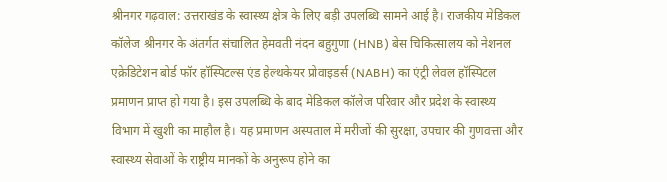श्रीनगर गढ़वाल: उत्तराखंड के स्वास्थ्य क्षेत्र के लिए बड़ी उपलब्धि सामने आई है। राजकीय मेडिकल कॉलेज श्रीनगर के अंतर्गत संचालित हेमवती नंदन बहुगुणा (HNB) बेस चिकित्सालय को नेशनल एक्रेडिटेशन बोर्ड फॉर हॉस्पिटल्स एंड हेल्थकेयर प्रोवाइडर्स (NABH) का एंट्री लेवल हॉस्पिटल प्रमाणन प्राप्त हो गया है। इस उपलब्धि के बाद मेडिकल कॉलेज परिवार और प्रदेश के स्वास्थ्य विभाग में खुशी का माहौल है। यह प्रमाणन अस्पताल में मरीजों की सुरक्षा, उपचार की गुणवत्ता और स्वास्थ्य सेवाओं के राष्ट्रीय मानकों के अनुरूप होने का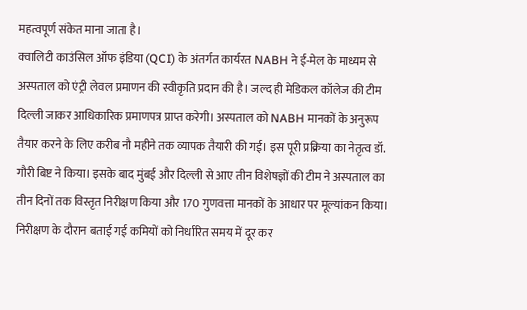महत्वपूर्ण संकेत माना जाता है।
क्वालिटी काउंसिल ऑफ इंडिया (QCI) के अंतर्गत कार्यरत NABH ने ई-मेल के माध्यम से अस्पताल को एंट्री लेवल प्रमाणन की स्वीकृति प्रदान की है। जल्द ही मेडिकल कॉलेज की टीम दिल्ली जाकर आधिकारिक प्रमाणपत्र प्राप्त करेगी। अस्पताल को NABH मानकों के अनुरूप तैयार करने के लिए करीब नौ महीने तक व्यापक तैयारी की गई। इस पूरी प्रक्रिया का नेतृत्व डॉ. गौरी बिष्ट ने किया। इसके बाद मुंबई और दिल्ली से आए तीन विशेषज्ञों की टीम ने अस्पताल का तीन दिनों तक विस्तृत निरीक्षण किया और 170 गुणवत्ता मानकों के आधार पर मूल्यांकन किया। निरीक्षण के दौरान बताई गई कमियों को निर्धारित समय में दूर कर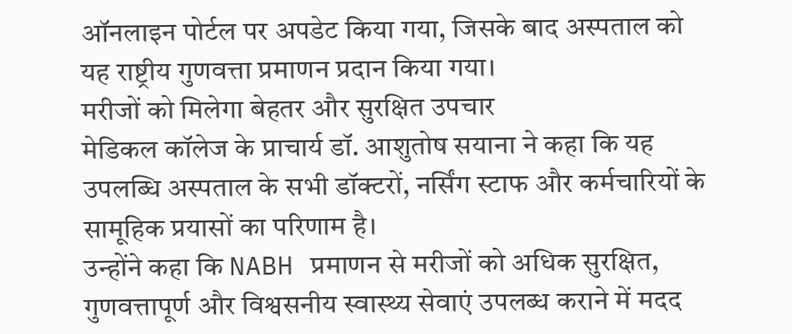ऑनलाइन पोर्टल पर अपडेट किया गया, जिसके बाद अस्पताल को यह राष्ट्रीय गुणवत्ता प्रमाणन प्रदान किया गया।
मरीजों को मिलेगा बेहतर और सुरक्षित उपचार
मेडिकल कॉलेज के प्राचार्य डॉ. आशुतोष सयाना ने कहा कि यह उपलब्धि अस्पताल के सभी डॉक्टरों, नर्सिंग स्टाफ और कर्मचारियों के सामूहिक प्रयासों का परिणाम है।
उन्होंने कहा कि NABH प्रमाणन से मरीजों को अधिक सुरक्षित, गुणवत्तापूर्ण और विश्वसनीय स्वास्थ्य सेवाएं उपलब्ध कराने में मदद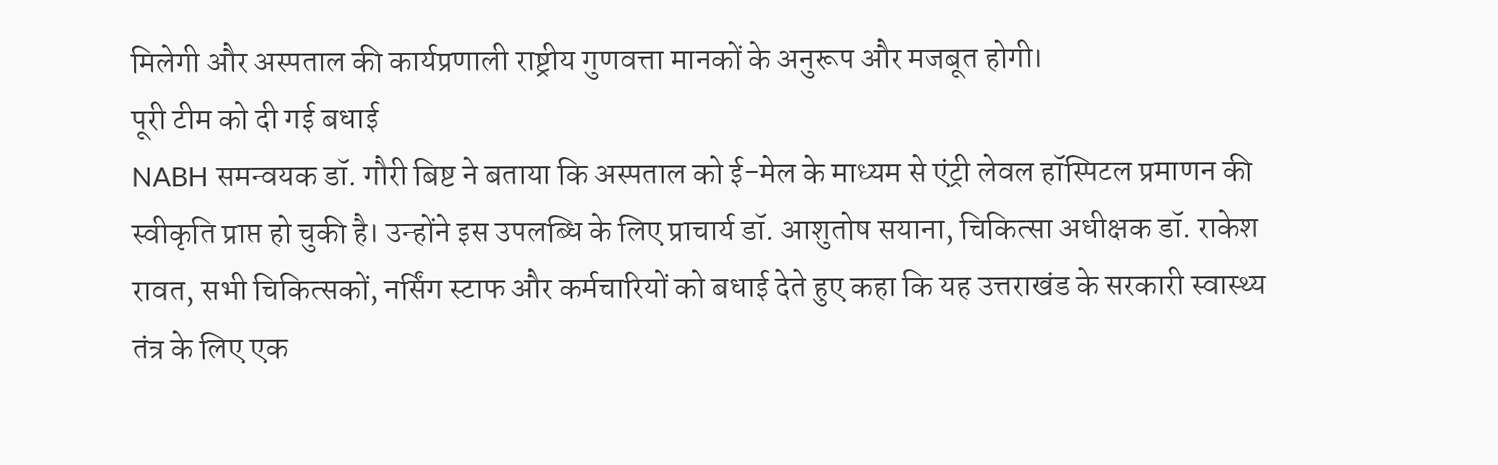मिलेगी और अस्पताल की कार्यप्रणाली राष्ट्रीय गुणवत्ता मानकों के अनुरूप और मजबूत होगी।
पूरी टीम को दी गई बधाई
NABH समन्वयक डॉ. गौरी बिष्ट ने बताया कि अस्पताल को ई-मेल के माध्यम से एंट्री लेवल हॉस्पिटल प्रमाणन की स्वीकृति प्राप्त हो चुकी है। उन्होंने इस उपलब्धि के लिए प्राचार्य डॉ. आशुतोष सयाना, चिकित्सा अधीक्षक डॉ. राकेश रावत, सभी चिकित्सकों, नर्सिंग स्टाफ और कर्मचारियों को बधाई देते हुए कहा कि यह उत्तराखंड के सरकारी स्वास्थ्य तंत्र के लिए एक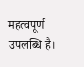महत्वपूर्ण उपलब्धि है।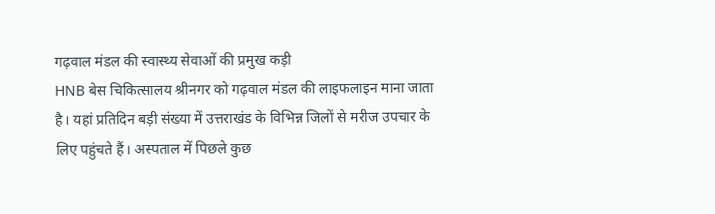गढ़वाल मंडल की स्वास्थ्य सेवाओं की प्रमुख कड़ी
HNB बेस चिकित्सालय श्रीनगर को गढ़वाल मंडल की लाइफलाइन माना जाता है। यहां प्रतिदिन बड़ी संख्या में उत्तराखंड के विभिन्न जिलों से मरीज उपचार के लिए पहुंचते हैं। अस्पताल में पिछले कुछ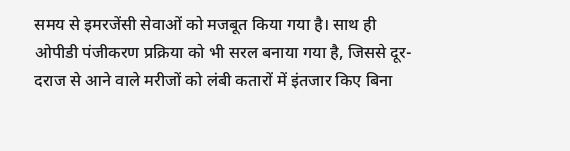समय से इमरजेंसी सेवाओं को मजबूत किया गया है। साथ ही ओपीडी पंजीकरण प्रक्रिया को भी सरल बनाया गया है, जिससे दूर-दराज से आने वाले मरीजों को लंबी कतारों में इंतजार किए बिना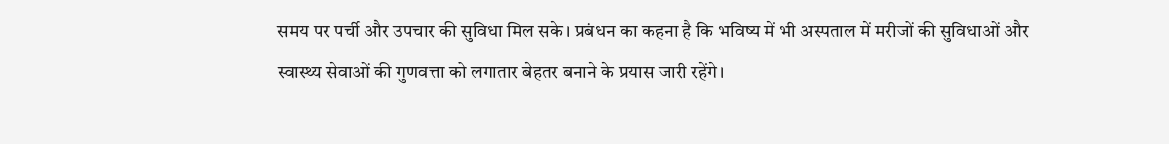समय पर पर्ची और उपचार की सुविधा मिल सके। प्रबंधन का कहना है कि भविष्य में भी अस्पताल में मरीजों की सुविधाओं और स्वास्थ्य सेवाओं की गुणवत्ता को लगातार बेहतर बनाने के प्रयास जारी रहेंगे।